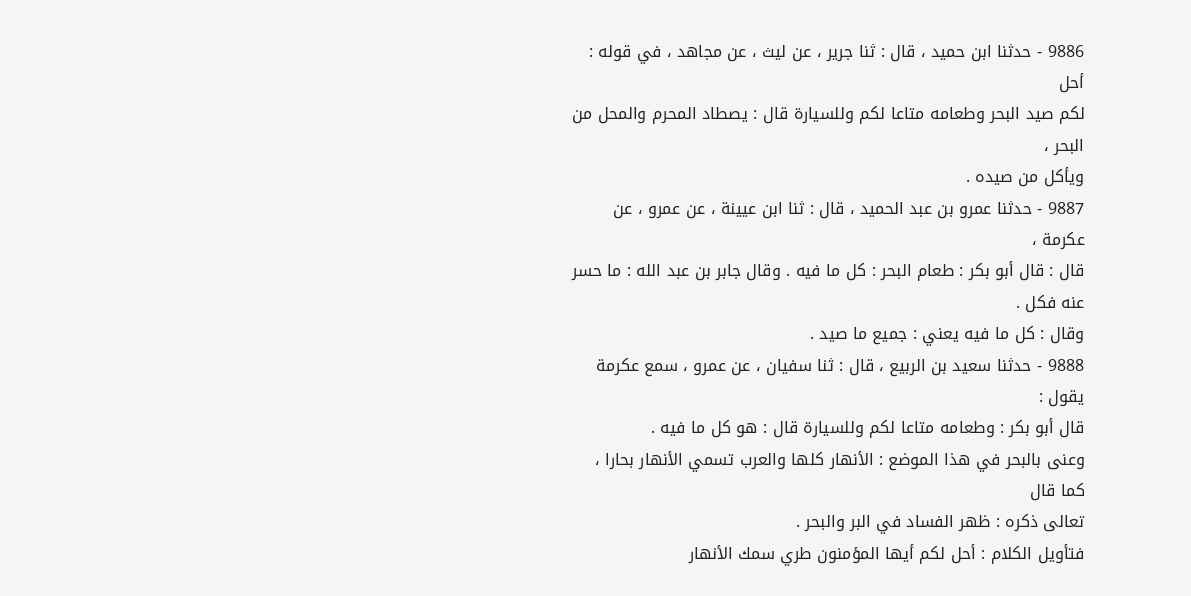9886 - حدثنا ابن حميد ، قال : ثنا جرير ، عن ليث ، عن مجاهد ، في قوله : أحل
لكم صيد البحر وطعامه متاعا لكم وللسيارة قال : يصطاد المحرم والمحل من البحر ،
ويأكل من صيده .
9887 - حدثنا عمرو بن عبد الحميد ، قال : ثنا ابن عيينة ، عن عمرو ، عن عكرمة ،
قال : قال أبو بكر : طعام البحر : كل ما فيه . وقال جابر بن عبد الله : ما حسر عنه فكل .
وقال : كل ما فيه يعني : جميع ما صيد .
9888 - حدثنا سعيد بن الربيع ، قال : ثنا سفيان ، عن عمرو ، سمع عكرمة يقول :
قال أبو بكر : وطعامه متاعا لكم وللسيارة قال : هو كل ما فيه .
وعنى بالبحر في هذا الموضع : الأنهار كلها والعرب تسمي الأنهار بحارا ، كما قال
تعالى ذكره : ظهر الفساد في البر والبحر .
فتأويل الكلام : أحل لكم أيها المؤمنون طري سمك الأنهار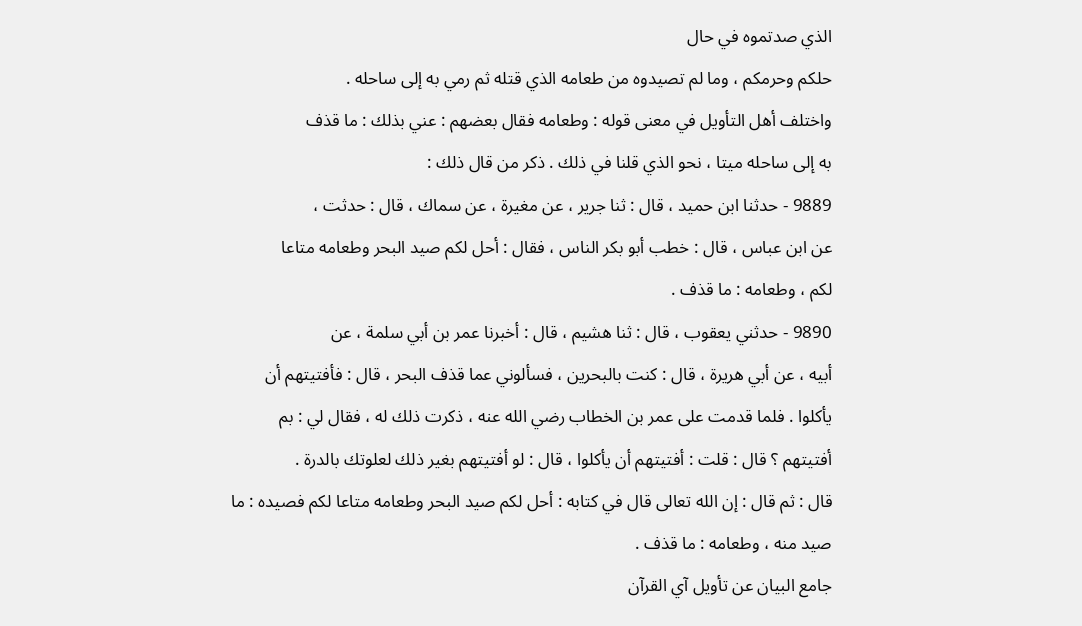الذي صدتموه في حال
حلكم وحرمكم ، وما لم تصيدوه من طعامه الذي قتله ثم رمي به إلى ساحله .
واختلف أهل التأويل في معنى قوله : وطعامه فقال بعضهم : عني بذلك : ما قذف
به إلى ساحله ميتا ، نحو الذي قلنا في ذلك . ذكر من قال ذلك :
9889 - حدثنا ابن حميد ، قال : ثنا جرير ، عن مغيرة ، عن سماك ، قال : حدثت ،
عن ابن عباس ، قال : خطب أبو بكر الناس ، فقال : أحل لكم صيد البحر وطعامه متاعا
لكم ، وطعامه : ما قذف .
9890 - حدثني يعقوب ، قال : ثنا هشيم ، قال : أخبرنا عمر بن أبي سلمة ، عن
أبيه ، عن أبي هريرة ، قال : كنت بالبحرين ، فسألوني عما قذف البحر ، قال : فأفتيتهم أن
يأكلوا . فلما قدمت على عمر بن الخطاب رضي الله عنه ، ذكرت ذلك له ، فقال لي : بم
أفتيتهم ؟ قال : قلت : أفتيتهم أن يأكلوا ، قال : لو أفتيتهم بغير ذلك لعلوتك بالدرة .
قال : ثم قال : إن الله تعالى قال في كتابه : أحل لكم صيد البحر وطعامه متاعا لكم فصيده : ما
صيد منه ، وطعامه : ما قذف .
جامع البيان عن تأويل آي القرآن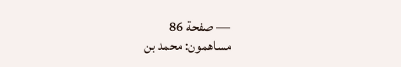— صفحة 86
مساهمون: محمد بن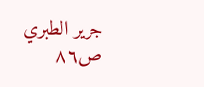جرير الطبري
ص٨٦